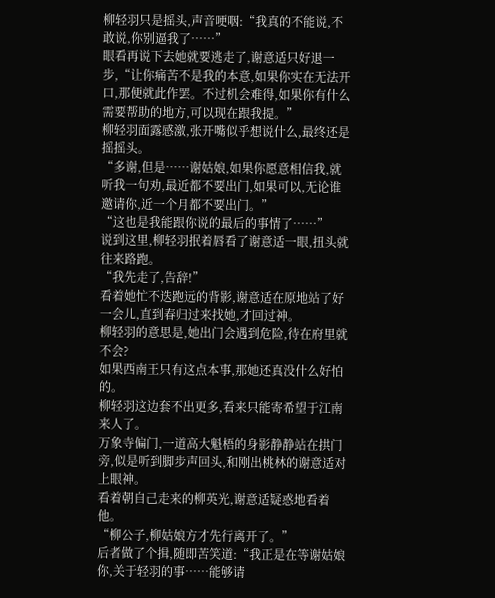柳轻羽只是摇头,声音哽咽:“我真的不能说,不敢说,你别逼我了……”
眼看再说下去她就要逃走了,谢意适只好退一步,“让你痛苦不是我的本意,如果你实在无法开口,那便就此作罢。不过机会难得,如果你有什么需要帮助的地方,可以现在跟我提。”
柳轻羽面露感激,张开嘴似乎想说什么,最终还是摇摇头。
“多谢,但是……谢姑娘,如果你愿意相信我,就听我一句劝,最近都不要出门,如果可以,无论谁邀请你,近一个月都不要出门。”
“这也是我能跟你说的最后的事情了……”
说到这里,柳轻羽抿着唇看了谢意适一眼,扭头就往来路跑。
“我先走了,告辞!”
看着她忙不迭跑远的背影,谢意适在原地站了好一会儿,直到春归过来找她,才回过神。
柳轻羽的意思是,她出门会遇到危险,待在府里就不会?
如果西南王只有这点本事,那她还真没什么好怕的。
柳轻羽这边套不出更多,看来只能寄希望于江南来人了。
万象寺偏门,一道高大魁梧的身影静静站在拱门旁,似是听到脚步声回头,和刚出桃林的谢意适对上眼神。
看着朝自己走来的柳英光,谢意适疑惑地看着他。
“柳公子,柳姑娘方才先行离开了。”
后者做了个揖,随即苦笑道:“我正是在等谢姑娘你,关于轻羽的事……能够请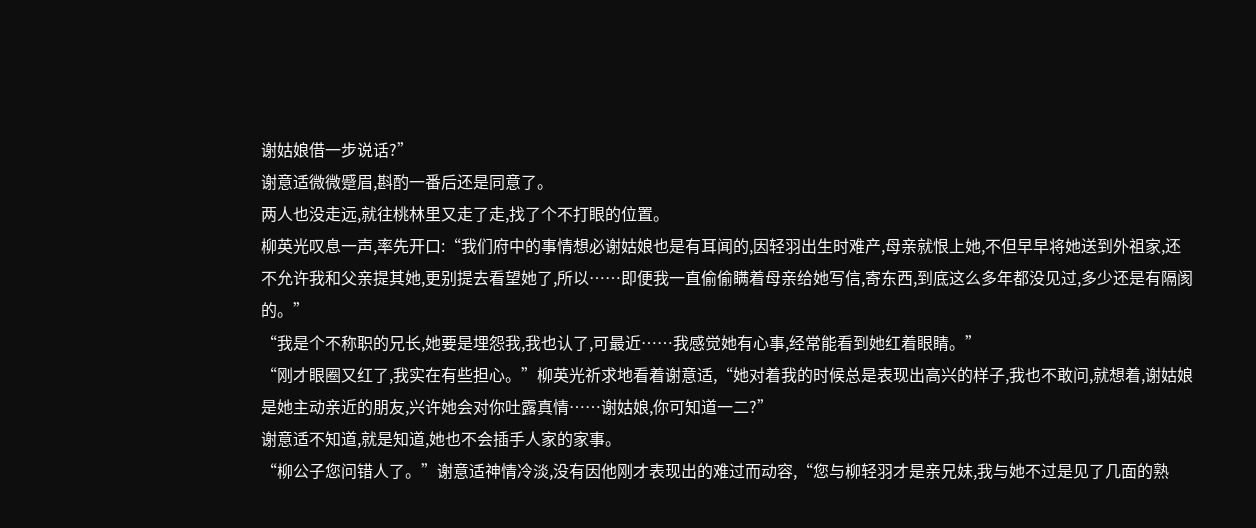谢姑娘借一步说话?”
谢意适微微蹙眉,斟酌一番后还是同意了。
两人也没走远,就往桃林里又走了走,找了个不打眼的位置。
柳英光叹息一声,率先开口:“我们府中的事情想必谢姑娘也是有耳闻的,因轻羽出生时难产,母亲就恨上她,不但早早将她送到外祖家,还不允许我和父亲提其她,更别提去看望她了,所以……即便我一直偷偷瞒着母亲给她写信,寄东西,到底这么多年都没见过,多少还是有隔阂的。”
“我是个不称职的兄长,她要是埋怨我,我也认了,可最近……我感觉她有心事,经常能看到她红着眼睛。”
“刚才眼圈又红了,我实在有些担心。”柳英光祈求地看着谢意适,“她对着我的时候总是表现出高兴的样子,我也不敢问,就想着,谢姑娘是她主动亲近的朋友,兴许她会对你吐露真情……谢姑娘,你可知道一二?”
谢意适不知道,就是知道,她也不会插手人家的家事。
“柳公子您问错人了。”谢意适神情冷淡,没有因他刚才表现出的难过而动容,“您与柳轻羽才是亲兄妹,我与她不过是见了几面的熟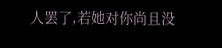人罢了,若她对你尚且没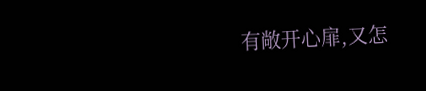有敞开心扉,又怎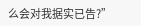么会对我据实已告?”